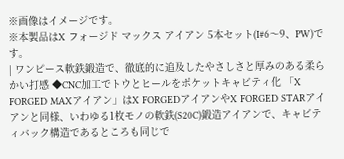※画像はイメージです。
※本製品はX フォージド マックス アイアン 5本セット(I#6〜9、PW)です。
| ワンピース軟鉄鍛造で、徹底的に追及したやさしさと厚みのある柔らかい打感 ◆CNC加工でトウとヒールをポケットキャビティ化 「X FORGED MAXアイアン」はX FORGEDアイアンやX FORGED STARアイアンと同様、いわゆる1枚モノの軟鉄(S20C)鍛造アイアンで、キャビティバック構造であるところも同じで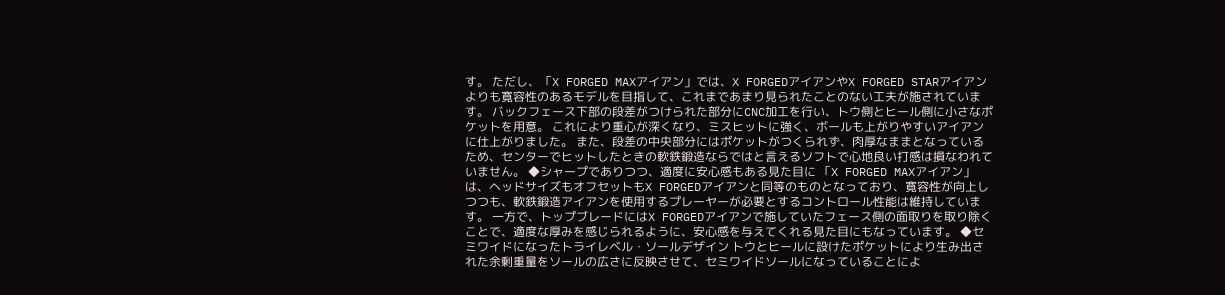す。 ただし、「X FORGED MAXアイアン」では、X FORGEDアイアンやX FORGED STARアイアンよりも寛容性のあるモデルを目指して、これまであまり見られたことのない工夫が施されています。 バックフェース下部の段差がつけられた部分にCNC加工を行い、トウ側とヒール側に小さなポケットを用意。 これにより重心が深くなり、ミスヒットに強く、ボールも上がりやすいアイアンに仕上がりました。 また、段差の中央部分にはポケットがつくられず、肉厚なままとなっているため、センターでヒットしたときの軟鉄鍛造ならではと言えるソフトで心地良い打感は損なわれていません。 ◆シャープでありつつ、適度に安心感もある見た目に 「X FORGED MAXアイアン」は、ヘッドサイズもオフセットもX FORGEDアイアンと同等のものとなっており、寛容性が向上しつつも、軟鉄鍛造アイアンを使用するプレーヤーが必要とするコントロール性能は維持しています。 一方で、トップブレードにはX FORGEDアイアンで施していたフェース側の面取りを取り除くことで、適度な厚みを感じられるように、安心感を与えてくれる見た目にもなっています。 ◆セミワイドになったトライレベル・ソールデザイン トウとヒールに設けたポケットにより生み出された余剰重量をソールの広さに反映させて、セミワイドソールになっていることによ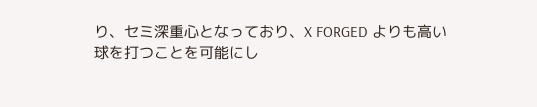り、セミ深重心となっており、X FORGED よりも高い球を打つことを可能にし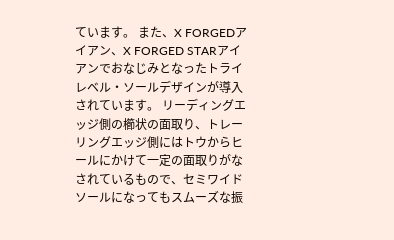ています。 また、X FORGEDアイアン、X FORGED STARアイアンでおなじみとなったトライレベル・ソールデザインが導入されています。 リーディングエッジ側の櫛状の面取り、トレーリングエッジ側にはトウからヒールにかけて一定の面取りがなされているもので、セミワイドソールになってもスムーズな振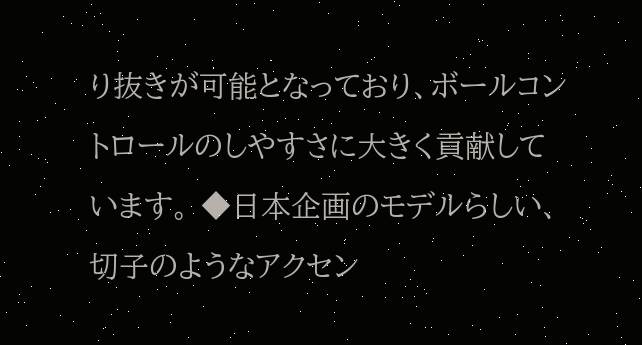り抜きが可能となっており、ボールコントロールのしやすさに大きく貢献しています。 ◆日本企画のモデルらしい、切子のようなアクセン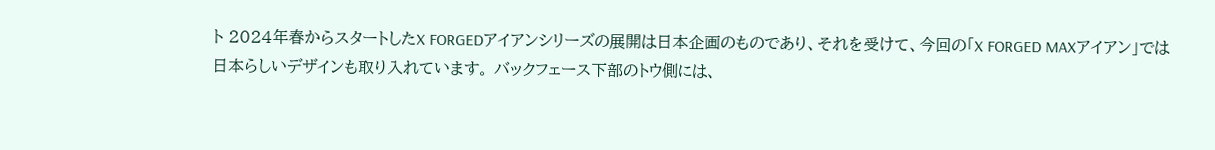ト 2024年春からスタートしたX FORGEDアイアンシリーズの展開は日本企画のものであり、それを受けて、今回の「X FORGED MAXアイアン」では日本らしいデザインも取り入れています。 バックフェース下部のトウ側には、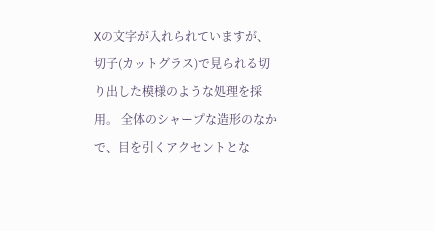Xの文字が入れられていますが、切子(カットグラス)で見られる切り出した模様のような処理を採用。 全体のシャープな造形のなかで、目を引くアクセントとな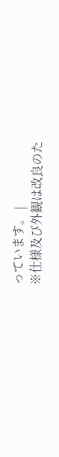っています。 |
※仕様及び外観は改良のた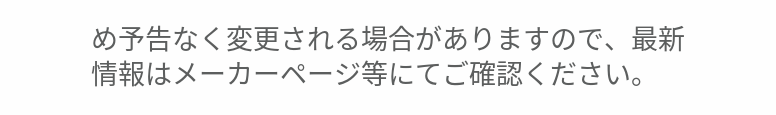め予告なく変更される場合がありますので、最新情報はメーカーページ等にてご確認ください。